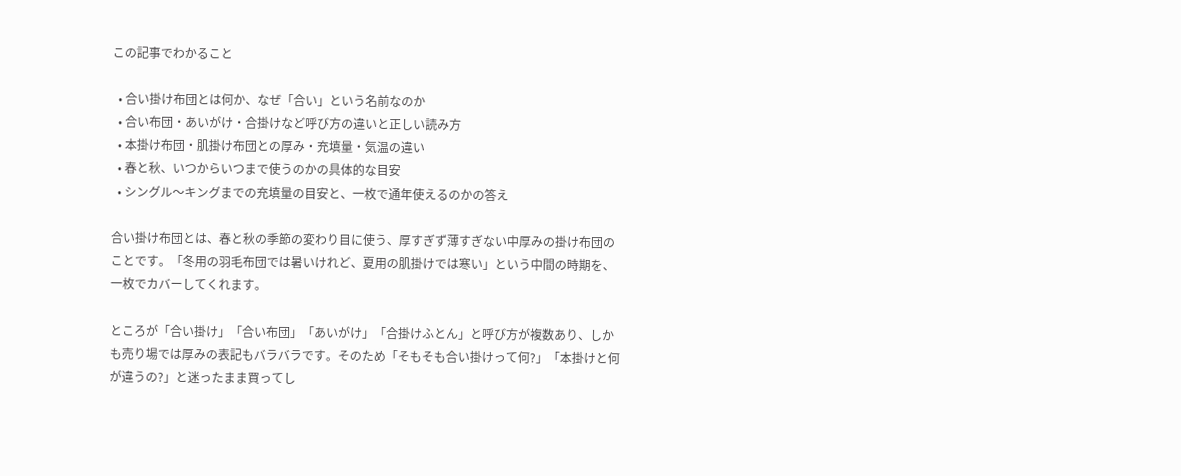この記事でわかること

  • 合い掛け布団とは何か、なぜ「合い」という名前なのか
  • 合い布団・あいがけ・合掛けなど呼び方の違いと正しい読み方
  • 本掛け布団・肌掛け布団との厚み・充填量・気温の違い
  • 春と秋、いつからいつまで使うのかの具体的な目安
  • シングル〜キングまでの充填量の目安と、一枚で通年使えるのかの答え

合い掛け布団とは、春と秋の季節の変わり目に使う、厚すぎず薄すぎない中厚みの掛け布団のことです。「冬用の羽毛布団では暑いけれど、夏用の肌掛けでは寒い」という中間の時期を、一枚でカバーしてくれます。

ところが「合い掛け」「合い布団」「あいがけ」「合掛けふとん」と呼び方が複数あり、しかも売り場では厚みの表記もバラバラです。そのため「そもそも合い掛けって何?」「本掛けと何が違うの?」と迷ったまま買ってし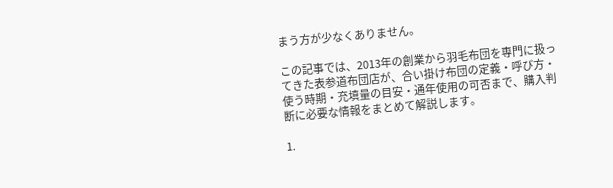まう方が少なくありません。

この記事では、2013年の創業から羽毛布団を専門に扱ってきた表参道布団店が、合い掛け布団の定義・呼び方・使う時期・充填量の目安・通年使用の可否まで、購入判断に必要な情報をまとめて解説します。

1.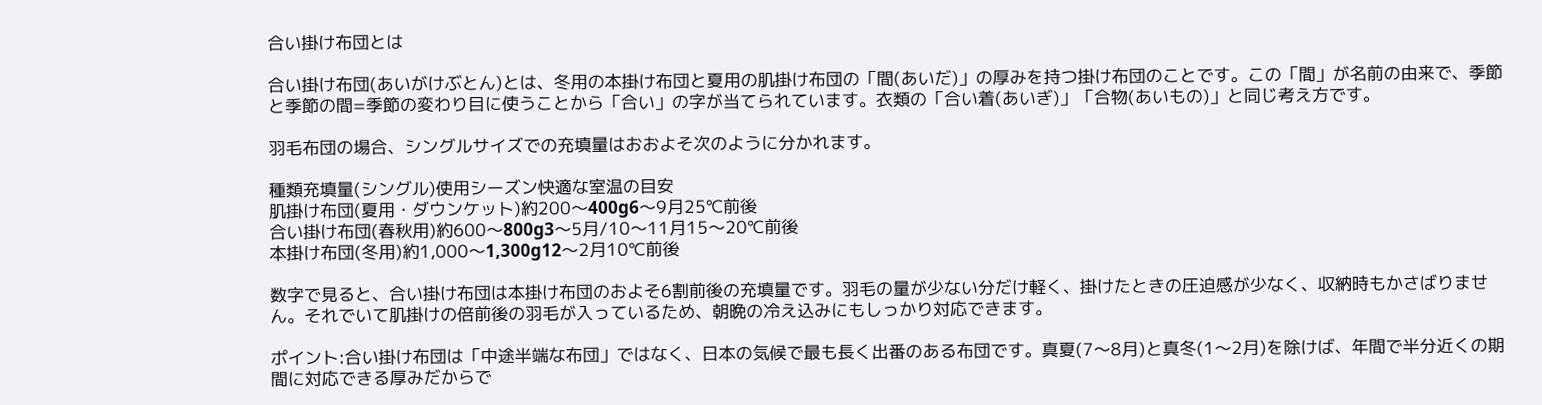合い掛け布団とは

合い掛け布団(あいがけぶとん)とは、冬用の本掛け布団と夏用の肌掛け布団の「間(あいだ)」の厚みを持つ掛け布団のことです。この「間」が名前の由来で、季節と季節の間=季節の変わり目に使うことから「合い」の字が当てられています。衣類の「合い着(あいぎ)」「合物(あいもの)」と同じ考え方です。

羽毛布団の場合、シングルサイズでの充填量はおおよそ次のように分かれます。

種類充填量(シングル)使用シーズン快適な室温の目安
肌掛け布団(夏用・ダウンケット)約200〜400g6〜9月25℃前後
合い掛け布団(春秋用)約600〜800g3〜5月/10〜11月15〜20℃前後
本掛け布団(冬用)約1,000〜1,300g12〜2月10℃前後

数字で見ると、合い掛け布団は本掛け布団のおよそ6割前後の充填量です。羽毛の量が少ない分だけ軽く、掛けたときの圧迫感が少なく、収納時もかさばりません。それでいて肌掛けの倍前後の羽毛が入っているため、朝晩の冷え込みにもしっかり対応できます。

ポイント:合い掛け布団は「中途半端な布団」ではなく、日本の気候で最も長く出番のある布団です。真夏(7〜8月)と真冬(1〜2月)を除けば、年間で半分近くの期間に対応できる厚みだからで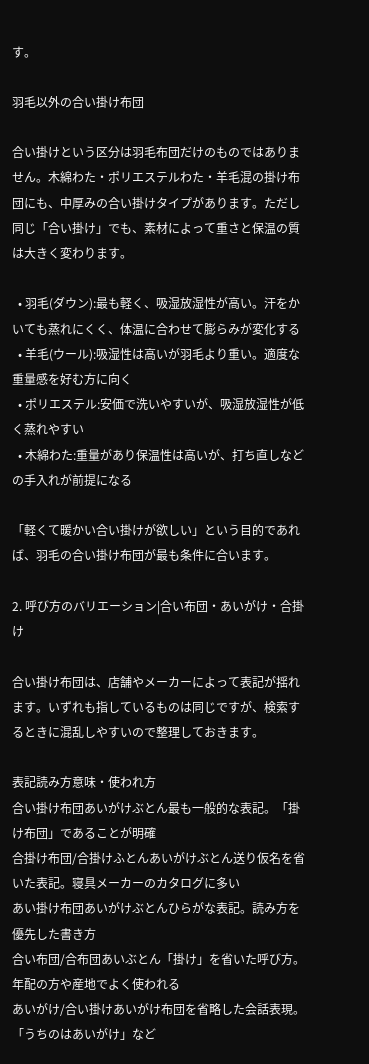す。

羽毛以外の合い掛け布団

合い掛けという区分は羽毛布団だけのものではありません。木綿わた・ポリエステルわた・羊毛混の掛け布団にも、中厚みの合い掛けタイプがあります。ただし同じ「合い掛け」でも、素材によって重さと保温の質は大きく変わります。

  • 羽毛(ダウン):最も軽く、吸湿放湿性が高い。汗をかいても蒸れにくく、体温に合わせて膨らみが変化する
  • 羊毛(ウール):吸湿性は高いが羽毛より重い。適度な重量感を好む方に向く
  • ポリエステル:安価で洗いやすいが、吸湿放湿性が低く蒸れやすい
  • 木綿わた:重量があり保温性は高いが、打ち直しなどの手入れが前提になる

「軽くて暖かい合い掛けが欲しい」という目的であれば、羽毛の合い掛け布団が最も条件に合います。

2. 呼び方のバリエーション|合い布団・あいがけ・合掛け

合い掛け布団は、店舗やメーカーによって表記が揺れます。いずれも指しているものは同じですが、検索するときに混乱しやすいので整理しておきます。

表記読み方意味・使われ方
合い掛け布団あいがけぶとん最も一般的な表記。「掛け布団」であることが明確
合掛け布団/合掛けふとんあいがけぶとん送り仮名を省いた表記。寝具メーカーのカタログに多い
あい掛け布団あいがけぶとんひらがな表記。読み方を優先した書き方
合い布団/合布団あいぶとん「掛け」を省いた呼び方。年配の方や産地でよく使われる
あいがけ/合い掛けあいがけ布団を省略した会話表現。「うちのはあいがけ」など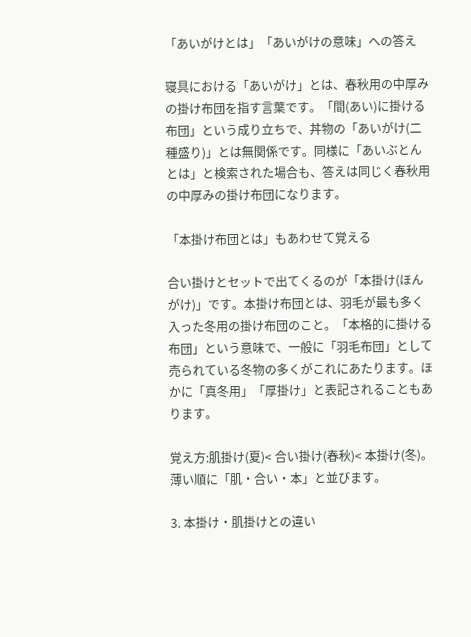「あいがけとは」「あいがけの意味」への答え

寝具における「あいがけ」とは、春秋用の中厚みの掛け布団を指す言葉です。「間(あい)に掛ける布団」という成り立ちで、丼物の「あいがけ(二種盛り)」とは無関係です。同様に「あいぶとんとは」と検索された場合も、答えは同じく春秋用の中厚みの掛け布団になります。

「本掛け布団とは」もあわせて覚える

合い掛けとセットで出てくるのが「本掛け(ほんがけ)」です。本掛け布団とは、羽毛が最も多く入った冬用の掛け布団のこと。「本格的に掛ける布団」という意味で、一般に「羽毛布団」として売られている冬物の多くがこれにあたります。ほかに「真冬用」「厚掛け」と表記されることもあります。

覚え方:肌掛け(夏)< 合い掛け(春秋)< 本掛け(冬)。薄い順に「肌・合い・本」と並びます。

3. 本掛け・肌掛けとの違い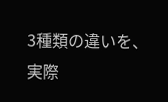3種類の違いを、実際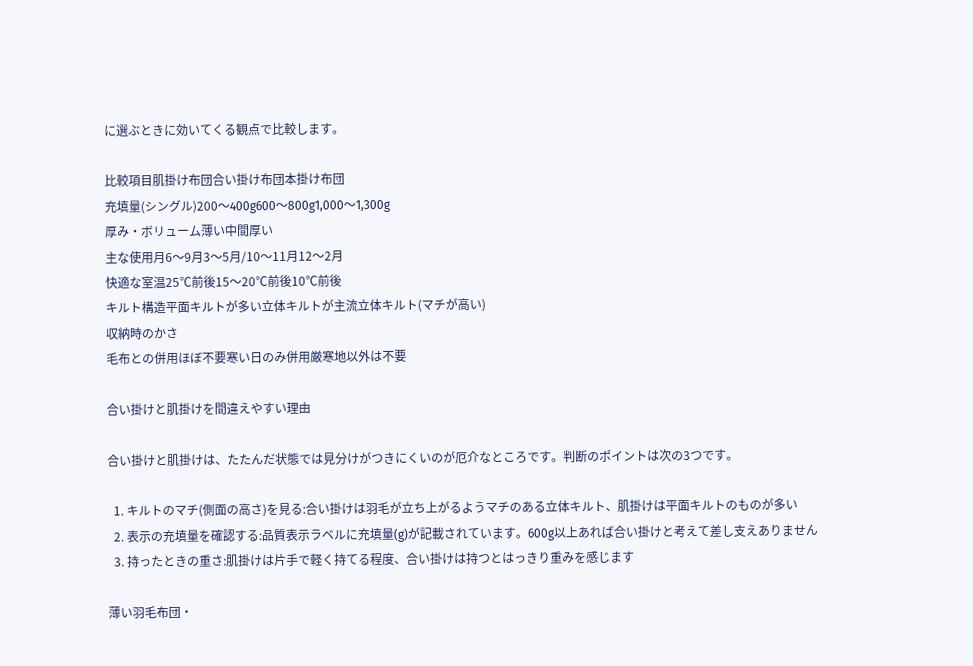に選ぶときに効いてくる観点で比較します。

比較項目肌掛け布団合い掛け布団本掛け布団
充填量(シングル)200〜400g600〜800g1,000〜1,300g
厚み・ボリューム薄い中間厚い
主な使用月6〜9月3〜5月/10〜11月12〜2月
快適な室温25℃前後15〜20℃前後10℃前後
キルト構造平面キルトが多い立体キルトが主流立体キルト(マチが高い)
収納時のかさ
毛布との併用ほぼ不要寒い日のみ併用厳寒地以外は不要

合い掛けと肌掛けを間違えやすい理由

合い掛けと肌掛けは、たたんだ状態では見分けがつきにくいのが厄介なところです。判断のポイントは次の3つです。

  1. キルトのマチ(側面の高さ)を見る:合い掛けは羽毛が立ち上がるようマチのある立体キルト、肌掛けは平面キルトのものが多い
  2. 表示の充填量を確認する:品質表示ラベルに充填量(g)が記載されています。600g以上あれば合い掛けと考えて差し支えありません
  3. 持ったときの重さ:肌掛けは片手で軽く持てる程度、合い掛けは持つとはっきり重みを感じます

薄い羽毛布団・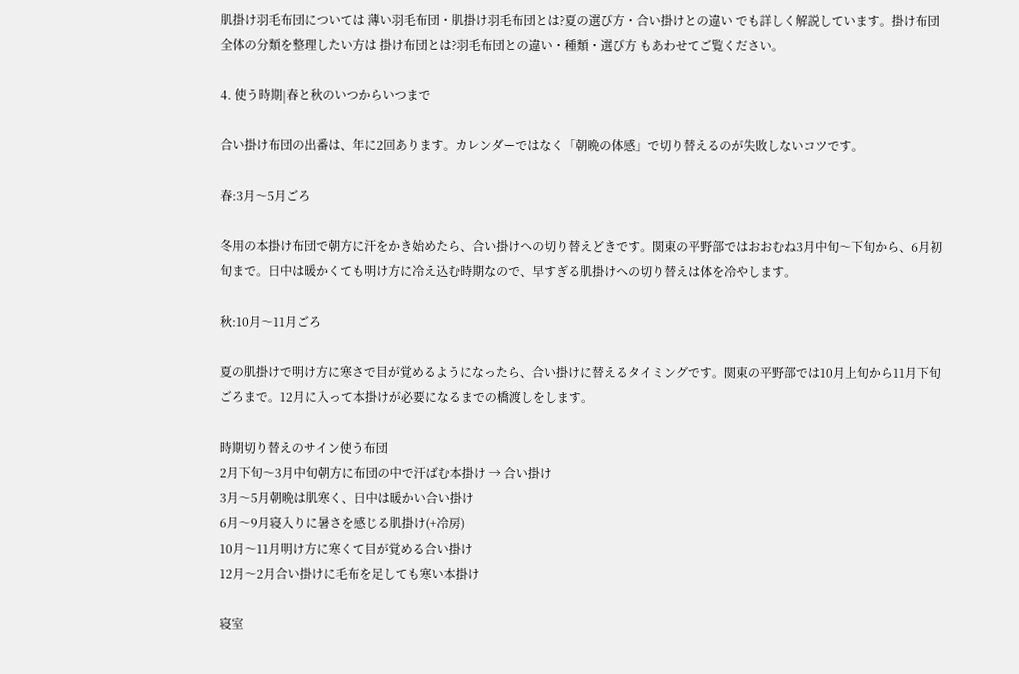肌掛け羽毛布団については 薄い羽毛布団・肌掛け羽毛布団とは?夏の選び方・合い掛けとの違い でも詳しく解説しています。掛け布団全体の分類を整理したい方は 掛け布団とは?羽毛布団との違い・種類・選び方 もあわせてご覧ください。

4. 使う時期|春と秋のいつからいつまで

合い掛け布団の出番は、年に2回あります。カレンダーではなく「朝晩の体感」で切り替えるのが失敗しないコツです。

春:3月〜5月ごろ

冬用の本掛け布団で朝方に汗をかき始めたら、合い掛けへの切り替えどきです。関東の平野部ではおおむね3月中旬〜下旬から、6月初旬まで。日中は暖かくても明け方に冷え込む時期なので、早すぎる肌掛けへの切り替えは体を冷やします。

秋:10月〜11月ごろ

夏の肌掛けで明け方に寒さで目が覚めるようになったら、合い掛けに替えるタイミングです。関東の平野部では10月上旬から11月下旬ごろまで。12月に入って本掛けが必要になるまでの橋渡しをします。

時期切り替えのサイン使う布団
2月下旬〜3月中旬朝方に布団の中で汗ばむ本掛け → 合い掛け
3月〜5月朝晩は肌寒く、日中は暖かい合い掛け
6月〜9月寝入りに暑さを感じる肌掛け(+冷房)
10月〜11月明け方に寒くて目が覚める合い掛け
12月〜2月合い掛けに毛布を足しても寒い本掛け

寝室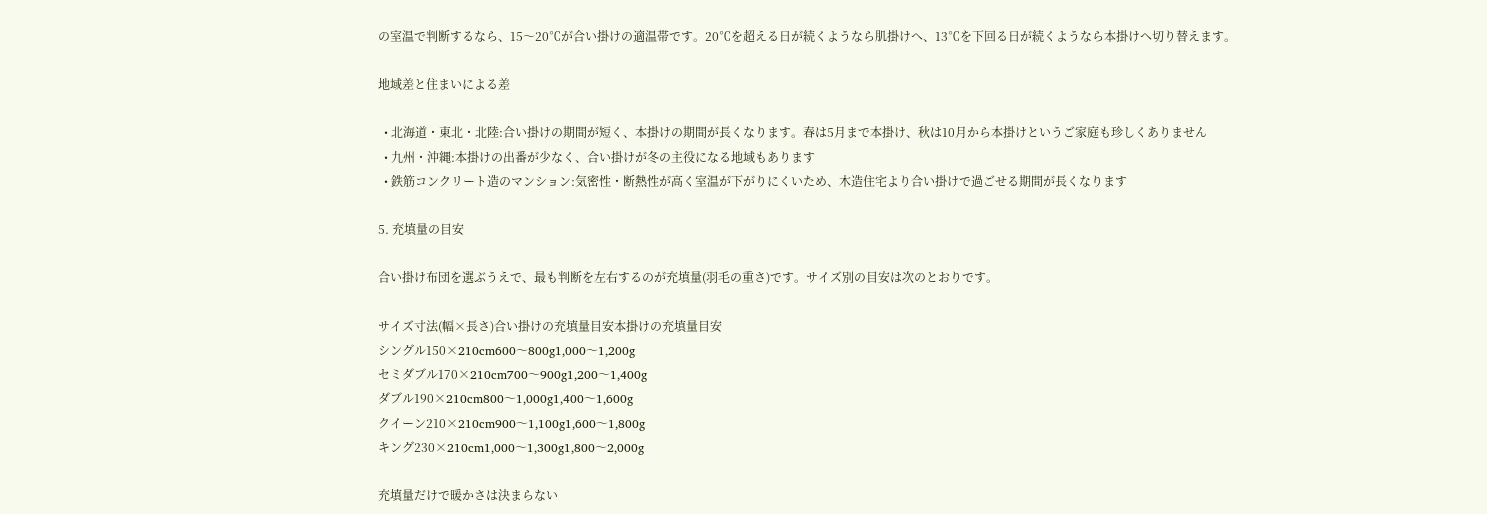の室温で判断するなら、15〜20℃が合い掛けの適温帯です。20℃を超える日が続くようなら肌掛けへ、13℃を下回る日が続くようなら本掛けへ切り替えます。

地域差と住まいによる差

  • 北海道・東北・北陸:合い掛けの期間が短く、本掛けの期間が長くなります。春は5月まで本掛け、秋は10月から本掛けというご家庭も珍しくありません
  • 九州・沖縄:本掛けの出番が少なく、合い掛けが冬の主役になる地域もあります
  • 鉄筋コンクリート造のマンション:気密性・断熱性が高く室温が下がりにくいため、木造住宅より合い掛けで過ごせる期間が長くなります

5. 充填量の目安

合い掛け布団を選ぶうえで、最も判断を左右するのが充填量(羽毛の重さ)です。サイズ別の目安は次のとおりです。

サイズ寸法(幅×長さ)合い掛けの充填量目安本掛けの充填量目安
シングル150×210cm600〜800g1,000〜1,200g
セミダブル170×210cm700〜900g1,200〜1,400g
ダブル190×210cm800〜1,000g1,400〜1,600g
クイーン210×210cm900〜1,100g1,600〜1,800g
キング230×210cm1,000〜1,300g1,800〜2,000g

充填量だけで暖かさは決まらない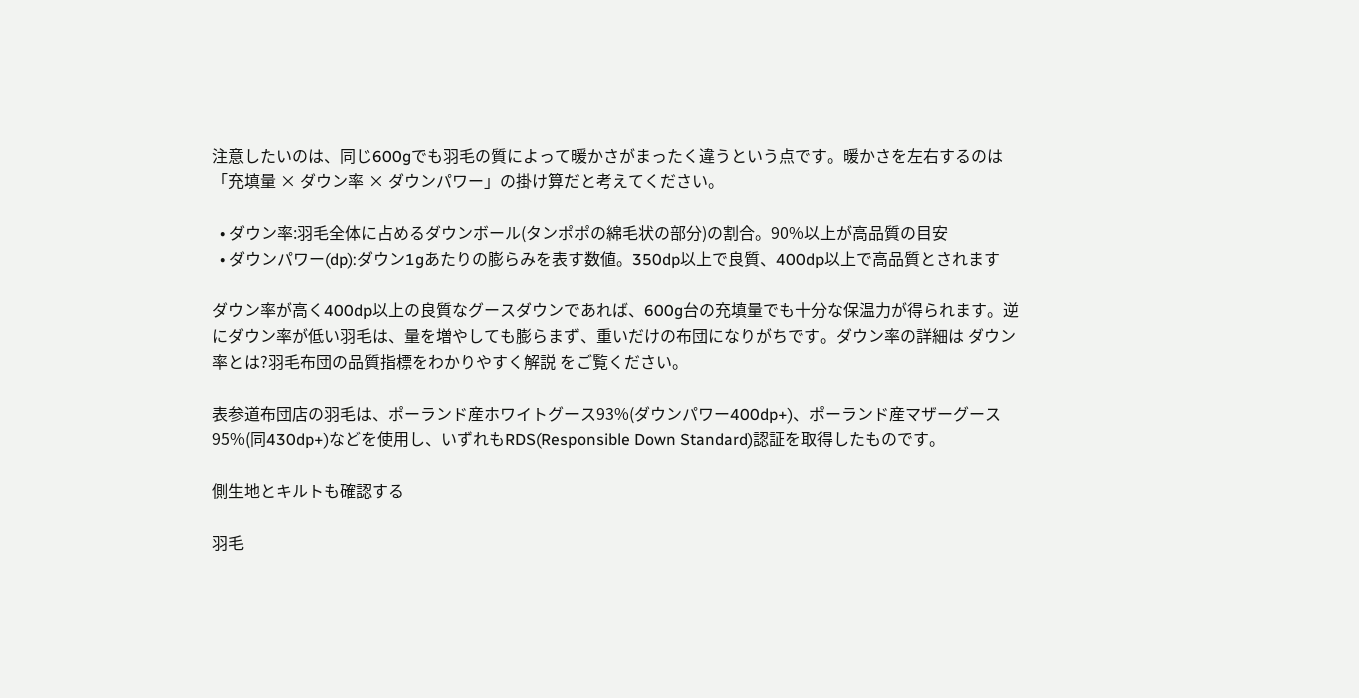注意したいのは、同じ600gでも羽毛の質によって暖かさがまったく違うという点です。暖かさを左右するのは「充填量 × ダウン率 × ダウンパワー」の掛け算だと考えてください。

  • ダウン率:羽毛全体に占めるダウンボール(タンポポの綿毛状の部分)の割合。90%以上が高品質の目安
  • ダウンパワー(dp):ダウン1gあたりの膨らみを表す数値。350dp以上で良質、400dp以上で高品質とされます

ダウン率が高く400dp以上の良質なグースダウンであれば、600g台の充填量でも十分な保温力が得られます。逆にダウン率が低い羽毛は、量を増やしても膨らまず、重いだけの布団になりがちです。ダウン率の詳細は ダウン率とは?羽毛布団の品質指標をわかりやすく解説 をご覧ください。

表参道布団店の羽毛は、ポーランド産ホワイトグース93%(ダウンパワー400dp+)、ポーランド産マザーグース95%(同430dp+)などを使用し、いずれもRDS(Responsible Down Standard)認証を取得したものです。

側生地とキルトも確認する

羽毛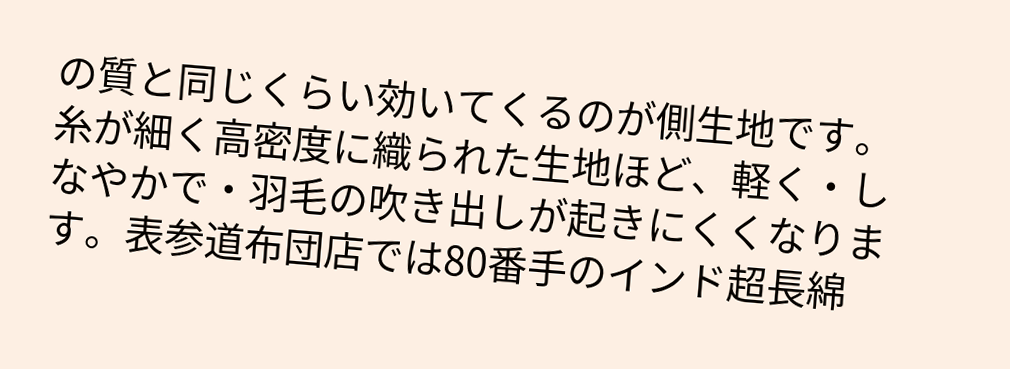の質と同じくらい効いてくるのが側生地です。糸が細く高密度に織られた生地ほど、軽く・しなやかで・羽毛の吹き出しが起きにくくなります。表参道布団店では80番手のインド超長綿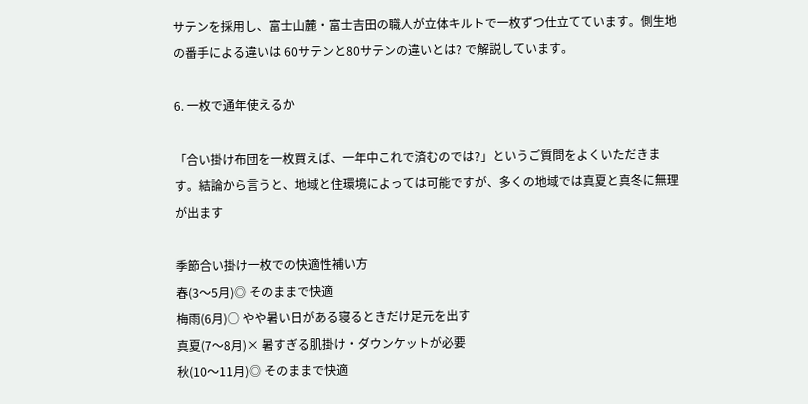サテンを採用し、富士山麓・富士吉田の職人が立体キルトで一枚ずつ仕立てています。側生地の番手による違いは 60サテンと80サテンの違いとは? で解説しています。

6. 一枚で通年使えるか

「合い掛け布団を一枚買えば、一年中これで済むのでは?」というご質問をよくいただきます。結論から言うと、地域と住環境によっては可能ですが、多くの地域では真夏と真冬に無理が出ます

季節合い掛け一枚での快適性補い方
春(3〜5月)◎ そのままで快適
梅雨(6月)○ やや暑い日がある寝るときだけ足元を出す
真夏(7〜8月)× 暑すぎる肌掛け・ダウンケットが必要
秋(10〜11月)◎ そのままで快適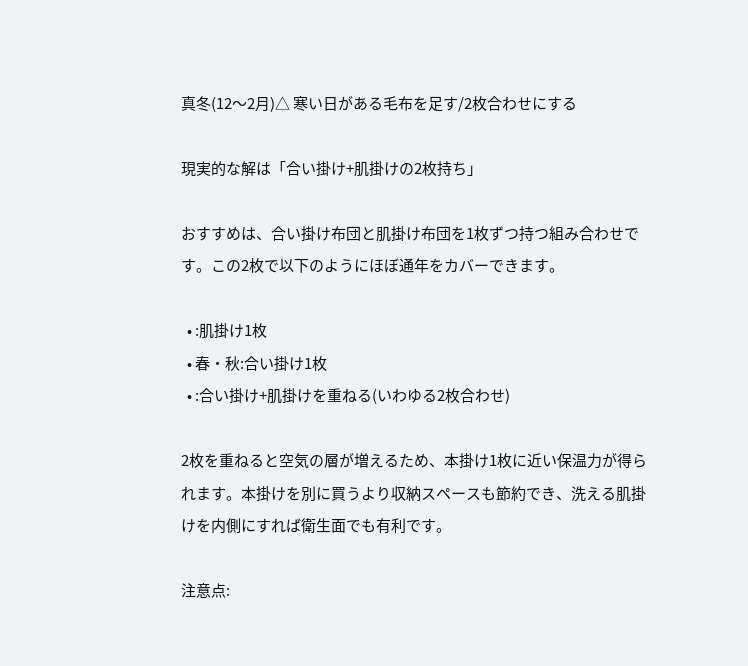真冬(12〜2月)△ 寒い日がある毛布を足す/2枚合わせにする

現実的な解は「合い掛け+肌掛けの2枚持ち」

おすすめは、合い掛け布団と肌掛け布団を1枚ずつ持つ組み合わせです。この2枚で以下のようにほぼ通年をカバーできます。

  • :肌掛け1枚
  • 春・秋:合い掛け1枚
  • :合い掛け+肌掛けを重ねる(いわゆる2枚合わせ)

2枚を重ねると空気の層が増えるため、本掛け1枚に近い保温力が得られます。本掛けを別に買うより収納スペースも節約でき、洗える肌掛けを内側にすれば衛生面でも有利です。

注意点: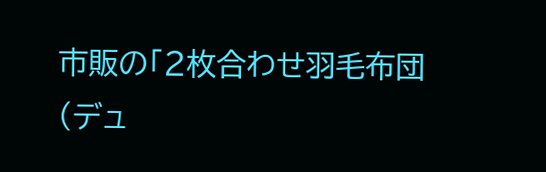市販の「2枚合わせ羽毛布団(デュ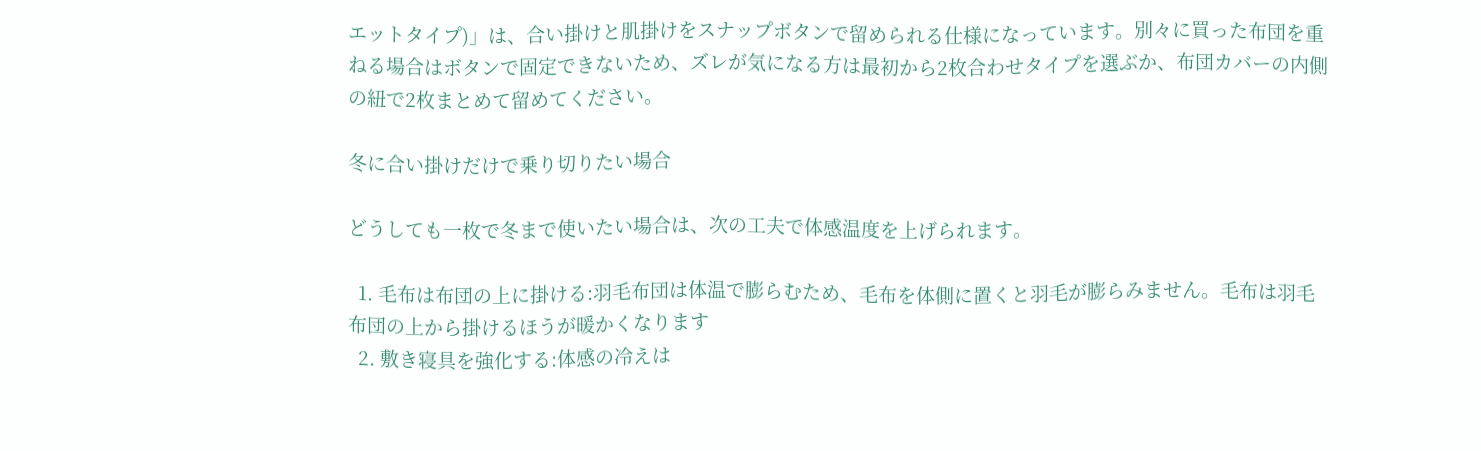エットタイプ)」は、合い掛けと肌掛けをスナップボタンで留められる仕様になっています。別々に買った布団を重ねる場合はボタンで固定できないため、ズレが気になる方は最初から2枚合わせタイプを選ぶか、布団カバーの内側の紐で2枚まとめて留めてください。

冬に合い掛けだけで乗り切りたい場合

どうしても一枚で冬まで使いたい場合は、次の工夫で体感温度を上げられます。

  1. 毛布は布団の上に掛ける:羽毛布団は体温で膨らむため、毛布を体側に置くと羽毛が膨らみません。毛布は羽毛布団の上から掛けるほうが暖かくなります
  2. 敷き寝具を強化する:体感の冷えは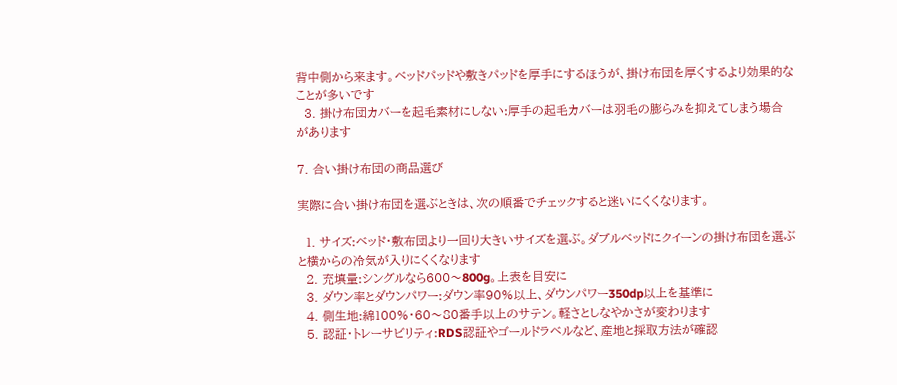背中側から来ます。ベッドパッドや敷きパッドを厚手にするほうが、掛け布団を厚くするより効果的なことが多いです
  3. 掛け布団カバーを起毛素材にしない:厚手の起毛カバーは羽毛の膨らみを抑えてしまう場合があります

7. 合い掛け布団の商品選び

実際に合い掛け布団を選ぶときは、次の順番でチェックすると迷いにくくなります。

  1. サイズ:ベッド・敷布団より一回り大きいサイズを選ぶ。ダブルベッドにクイーンの掛け布団を選ぶと横からの冷気が入りにくくなります
  2. 充填量:シングルなら600〜800g。上表を目安に
  3. ダウン率とダウンパワー:ダウン率90%以上、ダウンパワー350dp以上を基準に
  4. 側生地:綿100%・60〜80番手以上のサテン。軽さとしなやかさが変わります
  5. 認証・トレーサビリティ:RDS認証やゴールドラベルなど、産地と採取方法が確認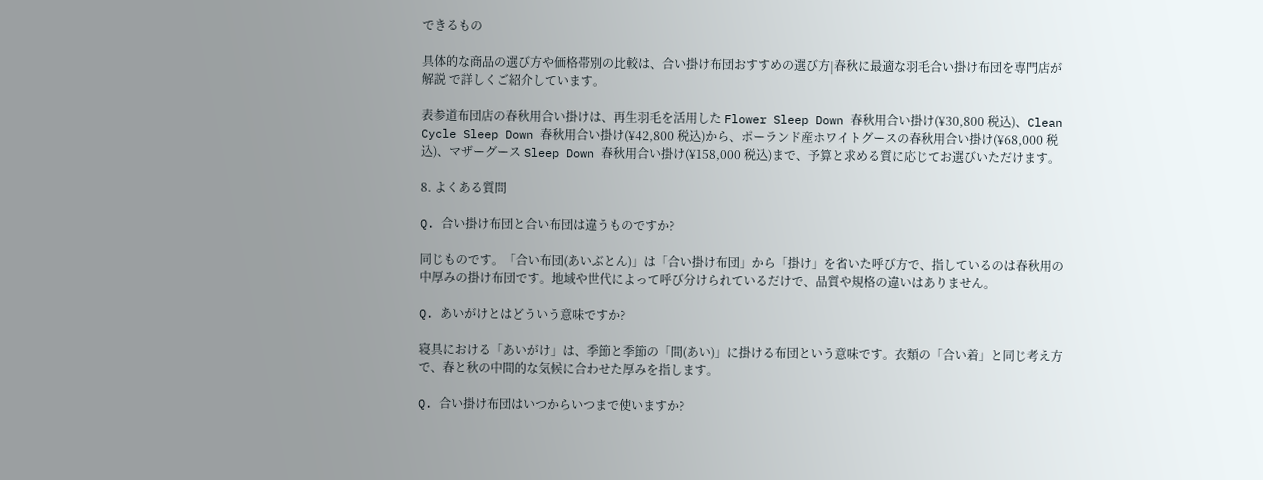できるもの

具体的な商品の選び方や価格帯別の比較は、合い掛け布団おすすめの選び方|春秋に最適な羽毛合い掛け布団を専門店が解説 で詳しくご紹介しています。

表参道布団店の春秋用合い掛けは、再生羽毛を活用した Flower Sleep Down 春秋用合い掛け(¥30,800 税込)、Clean Cycle Sleep Down 春秋用合い掛け(¥42,800 税込)から、ポーランド産ホワイトグースの春秋用合い掛け(¥68,000 税込)、マザーグース Sleep Down 春秋用合い掛け(¥158,000 税込)まで、予算と求める質に応じてお選びいただけます。

8. よくある質問

Q. 合い掛け布団と合い布団は違うものですか?

同じものです。「合い布団(あいぶとん)」は「合い掛け布団」から「掛け」を省いた呼び方で、指しているのは春秋用の中厚みの掛け布団です。地域や世代によって呼び分けられているだけで、品質や規格の違いはありません。

Q. あいがけとはどういう意味ですか?

寝具における「あいがけ」は、季節と季節の「間(あい)」に掛ける布団という意味です。衣類の「合い着」と同じ考え方で、春と秋の中間的な気候に合わせた厚みを指します。

Q. 合い掛け布団はいつからいつまで使いますか?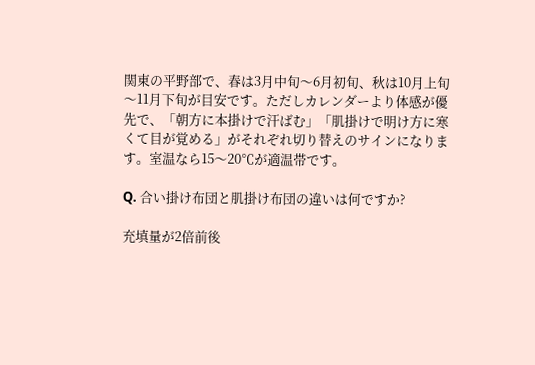関東の平野部で、春は3月中旬〜6月初旬、秋は10月上旬〜11月下旬が目安です。ただしカレンダーより体感が優先で、「朝方に本掛けで汗ばむ」「肌掛けで明け方に寒くて目が覚める」がそれぞれ切り替えのサインになります。室温なら15〜20℃が適温帯です。

Q. 合い掛け布団と肌掛け布団の違いは何ですか?

充填量が2倍前後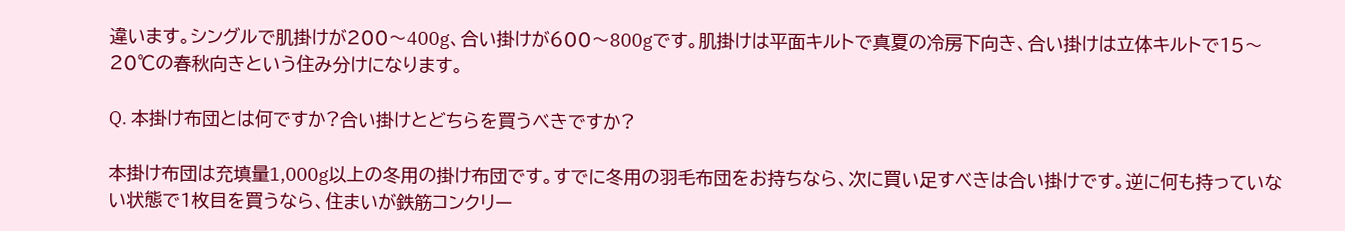違います。シングルで肌掛けが200〜400g、合い掛けが600〜800gです。肌掛けは平面キルトで真夏の冷房下向き、合い掛けは立体キルトで15〜20℃の春秋向きという住み分けになります。

Q. 本掛け布団とは何ですか?合い掛けとどちらを買うべきですか?

本掛け布団は充填量1,000g以上の冬用の掛け布団です。すでに冬用の羽毛布団をお持ちなら、次に買い足すべきは合い掛けです。逆に何も持っていない状態で1枚目を買うなら、住まいが鉄筋コンクリー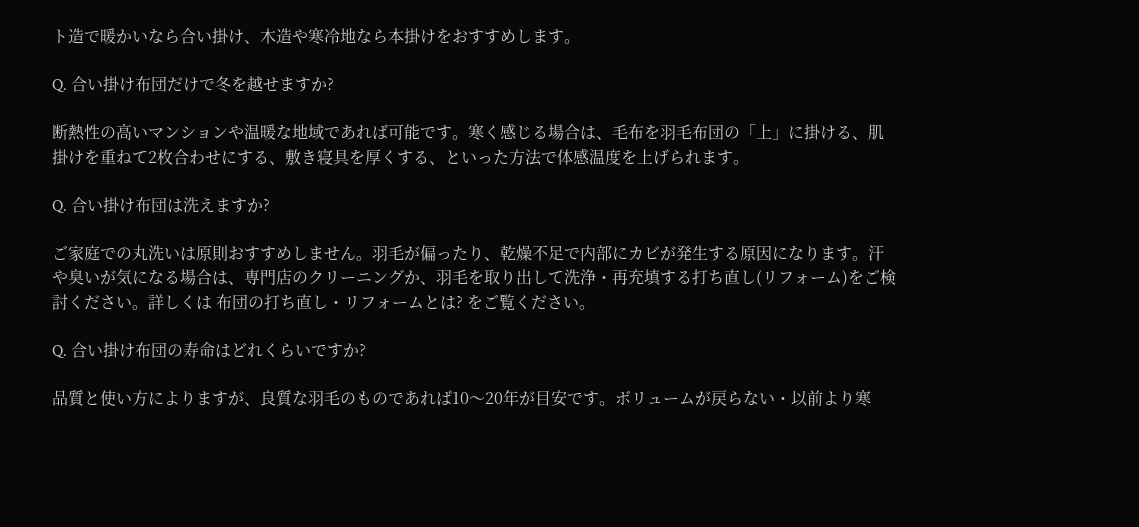ト造で暖かいなら合い掛け、木造や寒冷地なら本掛けをおすすめします。

Q. 合い掛け布団だけで冬を越せますか?

断熱性の高いマンションや温暖な地域であれば可能です。寒く感じる場合は、毛布を羽毛布団の「上」に掛ける、肌掛けを重ねて2枚合わせにする、敷き寝具を厚くする、といった方法で体感温度を上げられます。

Q. 合い掛け布団は洗えますか?

ご家庭での丸洗いは原則おすすめしません。羽毛が偏ったり、乾燥不足で内部にカビが発生する原因になります。汗や臭いが気になる場合は、専門店のクリーニングか、羽毛を取り出して洗浄・再充填する打ち直し(リフォーム)をご検討ください。詳しくは 布団の打ち直し・リフォームとは? をご覧ください。

Q. 合い掛け布団の寿命はどれくらいですか?

品質と使い方によりますが、良質な羽毛のものであれば10〜20年が目安です。ボリュームが戻らない・以前より寒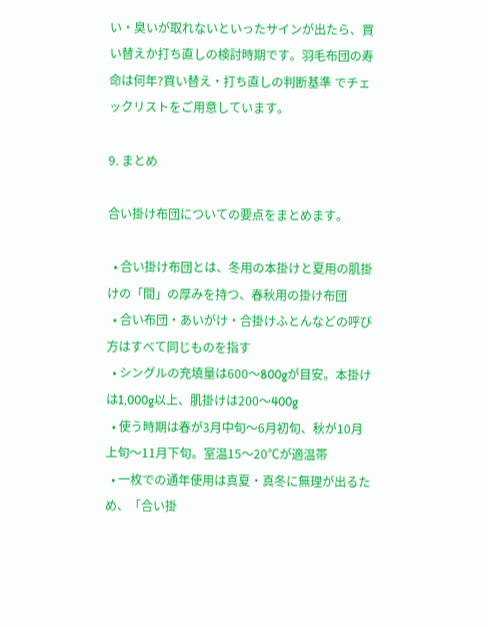い・臭いが取れないといったサインが出たら、買い替えか打ち直しの検討時期です。羽毛布団の寿命は何年?買い替え・打ち直しの判断基準 でチェックリストをご用意しています。

9. まとめ

合い掛け布団についての要点をまとめます。

  • 合い掛け布団とは、冬用の本掛けと夏用の肌掛けの「間」の厚みを持つ、春秋用の掛け布団
  • 合い布団・あいがけ・合掛けふとんなどの呼び方はすべて同じものを指す
  • シングルの充填量は600〜800gが目安。本掛けは1,000g以上、肌掛けは200〜400g
  • 使う時期は春が3月中旬〜6月初旬、秋が10月上旬〜11月下旬。室温15〜20℃が適温帯
  • 一枚での通年使用は真夏・真冬に無理が出るため、「合い掛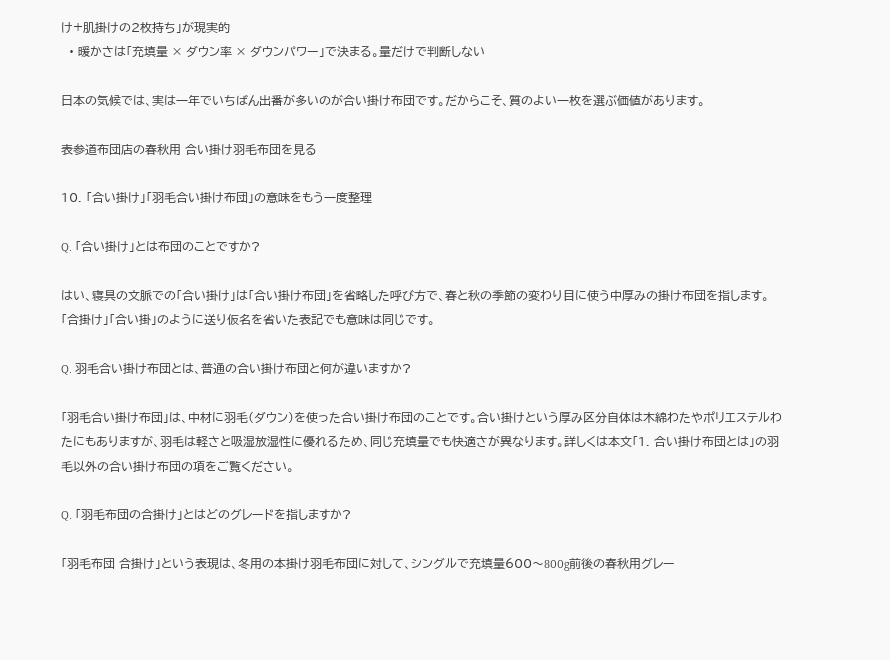け+肌掛けの2枚持ち」が現実的
  • 暖かさは「充填量 × ダウン率 × ダウンパワー」で決まる。量だけで判断しない

日本の気候では、実は一年でいちばん出番が多いのが合い掛け布団です。だからこそ、質のよい一枚を選ぶ価値があります。

表参道布団店の春秋用 合い掛け羽毛布団を見る

10. 「合い掛け」「羽毛合い掛け布団」の意味をもう一度整理

Q. 「合い掛け」とは布団のことですか?

はい、寝具の文脈での「合い掛け」は「合い掛け布団」を省略した呼び方で、春と秋の季節の変わり目に使う中厚みの掛け布団を指します。「合掛け」「合い掛」のように送り仮名を省いた表記でも意味は同じです。

Q. 羽毛合い掛け布団とは、普通の合い掛け布団と何が違いますか?

「羽毛合い掛け布団」は、中材に羽毛(ダウン)を使った合い掛け布団のことです。合い掛けという厚み区分自体は木綿わたやポリエステルわたにもありますが、羽毛は軽さと吸湿放湿性に優れるため、同じ充填量でも快適さが異なります。詳しくは本文「1. 合い掛け布団とは」の羽毛以外の合い掛け布団の項をご覧ください。

Q. 「羽毛布団の合掛け」とはどのグレードを指しますか?

「羽毛布団 合掛け」という表現は、冬用の本掛け羽毛布団に対して、シングルで充填量600〜800g前後の春秋用グレー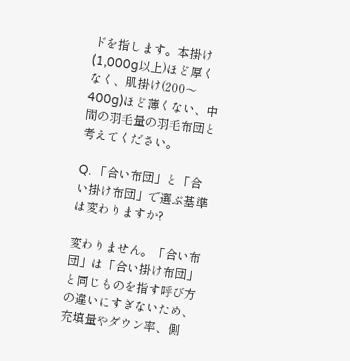ドを指します。本掛け(1,000g以上)ほど厚くなく、肌掛け(200〜400g)ほど薄くない、中間の羽毛量の羽毛布団と考えてください。

Q. 「合い布団」と「合い掛け布団」で選ぶ基準は変わりますか?

変わりません。「合い布団」は「合い掛け布団」と同じものを指す呼び方の違いにすぎないため、充填量やダウン率、側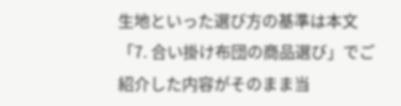生地といった選び方の基準は本文「7. 合い掛け布団の商品選び」でご紹介した内容がそのまま当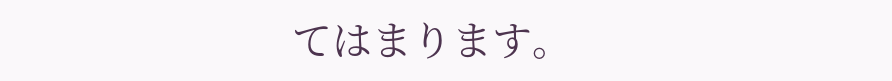てはまります。